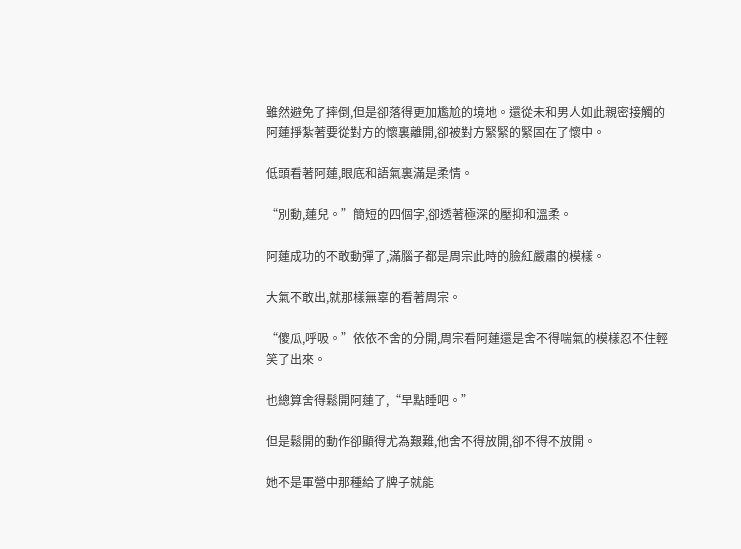雖然避免了摔倒,但是卻落得更加尷尬的境地。還從未和男人如此親密接觸的阿蓮掙紮著要從對方的懷裏離開,卻被對方緊緊的緊固在了懷中。

低頭看著阿蓮,眼底和語氣裏滿是柔情。

“別動,蓮兒。”簡短的四個字,卻透著極深的壓抑和溫柔。

阿蓮成功的不敢動彈了,滿腦子都是周宗此時的臉紅嚴肅的模樣。

大氣不敢出,就那樣無辜的看著周宗。

“傻瓜,呼吸。”依依不舍的分開,周宗看阿蓮還是舍不得喘氣的模樣忍不住輕笑了出來。

也總算舍得鬆開阿蓮了,“早點睡吧。”

但是鬆開的動作卻顯得尤為艱難,他舍不得放開,卻不得不放開。

她不是軍營中那種給了牌子就能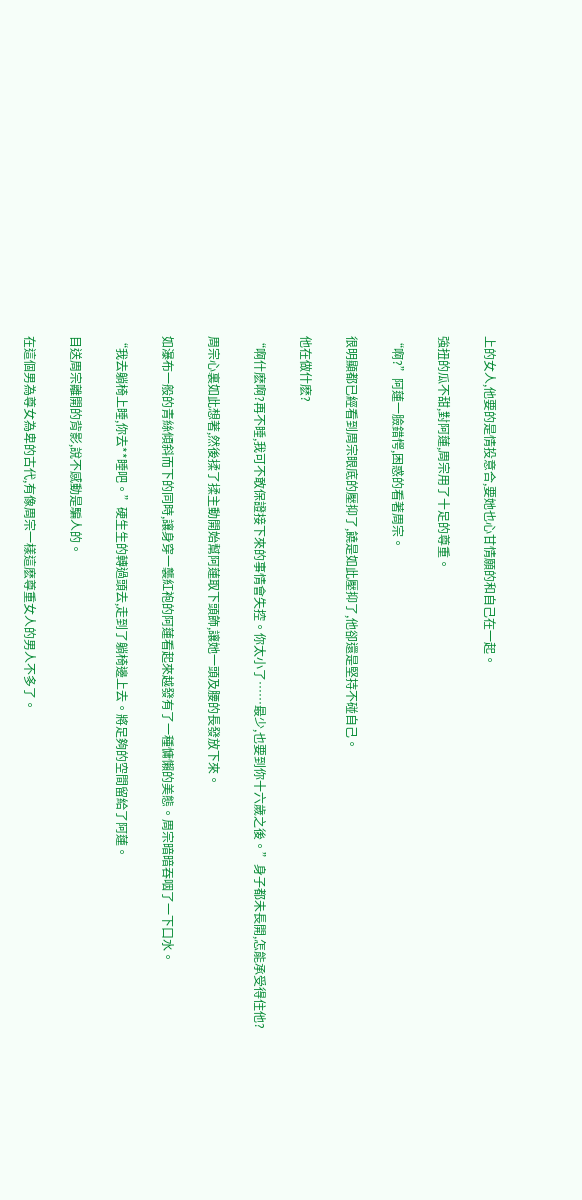上的女人,他要的是情投意合,要她也心甘情願的和自己在一起。

強扭的瓜不甜,對阿蓮,周宗用了十足的尊重。

“啊?”阿蓮一臉錯愕,困惑的看著周宗。

很明顯都已經看到周宗眼底的壓抑了,饒是如此壓抑了,他卻還是堅持不碰自己。

他在做什麽?

“啊什麽啊?再不睡,我可不敢保證接下來的事情會失控。你太小了……最少,也要到你十六歲之後。”身子都未長開,怎能承受得住他?

周宗心裏如此想著,然後揉了揉主動開始幫阿蓮取下頭飾,讓她一頭及腰的長發放下來。

如瀑布一般的青絲傾斜而下的同時,讓身穿一襲紅袍的阿蓮看起來越發有了一種慵懶的美態。周宗暗暗吞咽了一下口水。

“我去躺椅上睡,你去**睡吧。”硬生生的轉過頭去,走到了躺椅邊上去。將足夠的空間留給了阿蓮。

目送周宗離開的背影,說不感動是騙人的。

在這個男為尊女為卑的古代,有像周宗一樣這麽尊重女人的男人不多了。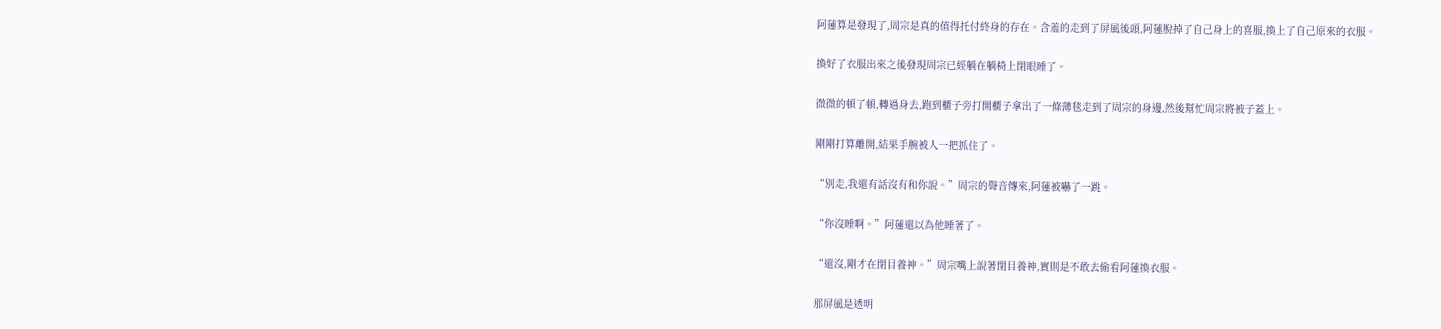阿蓮算是發現了,周宗是真的值得托付終身的存在。含羞的走到了屏風後頭,阿蓮脫掉了自己身上的喜服,換上了自己原來的衣服。

換好了衣服出來之後發現周宗已經躺在躺椅上閉眼睡了。

微微的頓了頓,轉過身去,跑到櫃子旁打開櫃子拿出了一條薄毯走到了周宗的身邊,然後幫忙周宗將被子蓋上。

剛剛打算離開,結果手腕被人一把抓住了。

“別走,我還有話沒有和你說。”周宗的聲音傳來,阿蓮被嚇了一跳。

“你沒睡啊。”阿蓮還以為他睡著了。

“還沒,剛才在閉目養神。”周宗嘴上說著閉目養神,實則是不敢去偷看阿蓮換衣服。

那屏風是透明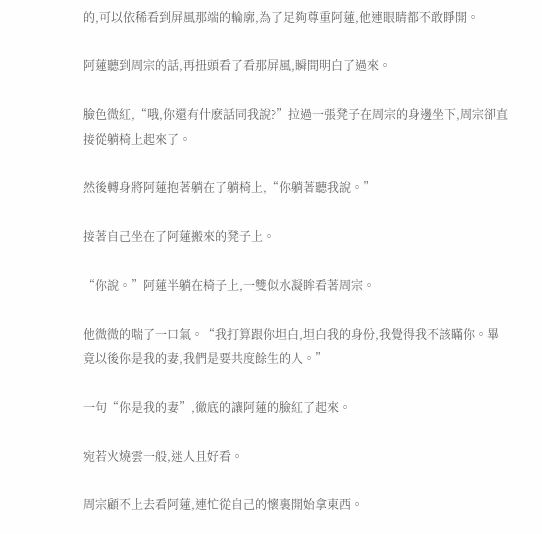的,可以依稀看到屏風那端的輪廓,為了足夠尊重阿蓮,他連眼睛都不敢睜開。

阿蓮聽到周宗的話,再扭頭看了看那屏風,瞬間明白了過來。

臉色微紅,“哦,你還有什麽話同我說?”拉過一張凳子在周宗的身邊坐下,周宗卻直接從躺椅上起來了。

然後轉身將阿蓮抱著躺在了躺椅上,“你躺著聽我說。”

接著自己坐在了阿蓮搬來的凳子上。

“你說。”阿蓮半躺在椅子上,一雙似水凝眸看著周宗。

他微微的喘了一口氣。“我打算跟你坦白,坦白我的身份,我覺得我不該瞞你。畢竟以後你是我的妻,我們是要共度餘生的人。”

一句“你是我的妻”,徹底的讓阿蓮的臉紅了起來。

宛若火燒雲一般,迷人且好看。

周宗顧不上去看阿蓮,連忙從自己的懷裏開始拿東西。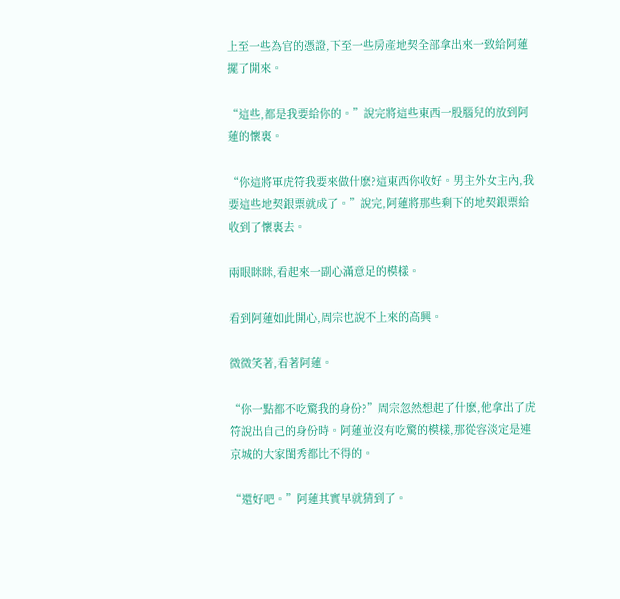上至一些為官的憑證,下至一些房產地契全部拿出來一致給阿蓮擺了開來。

“這些,都是我要給你的。”說完將這些東西一股腦兒的放到阿蓮的懷裏。

“你這將軍虎符我要來做什麽?這東西你收好。男主外女主內,我要這些地契銀票就成了。”說完,阿蓮將那些剩下的地契銀票給收到了懷裏去。

兩眼眯眯,看起來一副心滿意足的模樣。

看到阿蓮如此開心,周宗也說不上來的高興。

微微笑著,看著阿蓮。

“你一點都不吃驚我的身份?”周宗忽然想起了什麽,他拿出了虎符說出自己的身份時。阿蓮並沒有吃驚的模樣,那從容淡定是連京城的大家閨秀都比不得的。

“還好吧。”阿蓮其實早就猜到了。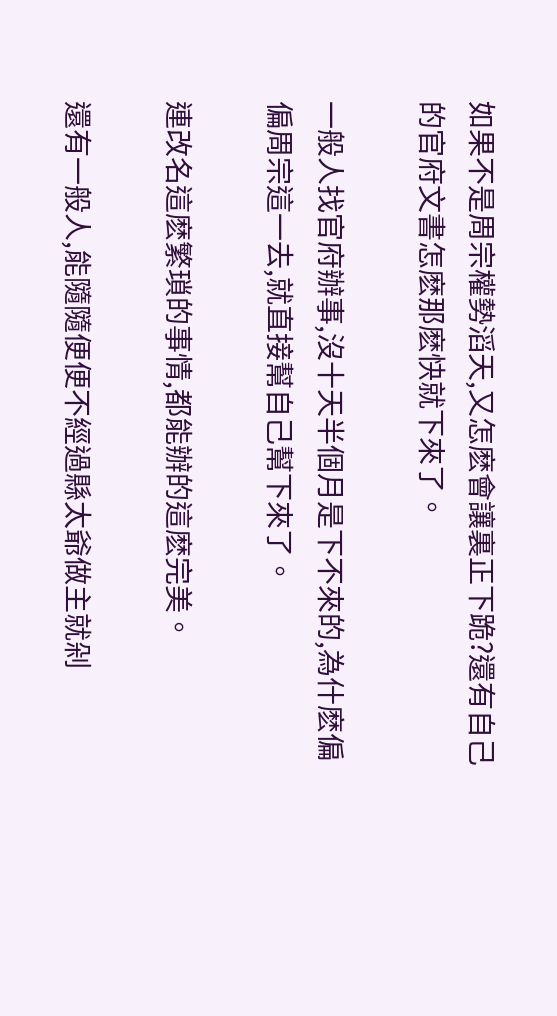如果不是周宗權勢滔天,又怎麽會讓裏正下跪?還有自己的官府文書怎麽那麽快就下來了。

一般人找官府辦事,沒十天半個月是下不來的,為什麽偏偏周宗這一去,就直接幫自己幫下來了。

連改名這麽繁瑣的事情,都能辦的這麽完美。

還有一般人,能隨隨便便不經過縣太爺做主就剁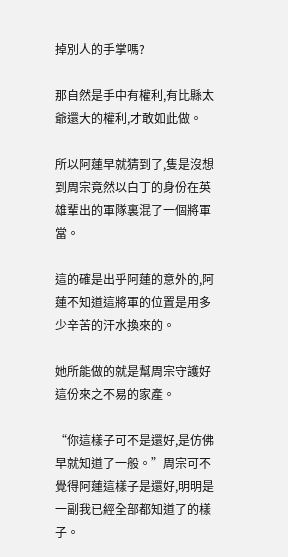掉別人的手掌嗎?

那自然是手中有權利,有比縣太爺還大的權利,才敢如此做。

所以阿蓮早就猜到了,隻是沒想到周宗竟然以白丁的身份在英雄輩出的軍隊裏混了一個將軍當。

這的確是出乎阿蓮的意外的,阿蓮不知道這將軍的位置是用多少辛苦的汗水換來的。

她所能做的就是幫周宗守護好這份來之不易的家產。

“你這樣子可不是還好,是仿佛早就知道了一般。”周宗可不覺得阿蓮這樣子是還好,明明是一副我已經全部都知道了的樣子。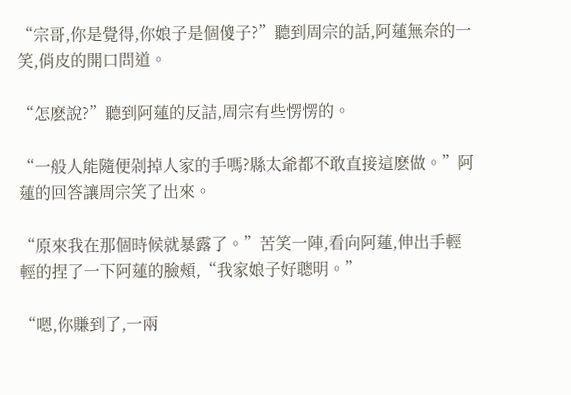“宗哥,你是覺得,你娘子是個傻子?”聽到周宗的話,阿蓮無奈的一笑,俏皮的開口問道。

“怎麽說?”聽到阿蓮的反詰,周宗有些愣愣的。

“一般人能隨便剁掉人家的手嗎?縣太爺都不敢直接這麽做。”阿蓮的回答讓周宗笑了出來。

“原來我在那個時候就暴露了。”苦笑一陣,看向阿蓮,伸出手輕輕的捏了一下阿蓮的臉頰,“我家娘子好聰明。”

“嗯,你賺到了,一兩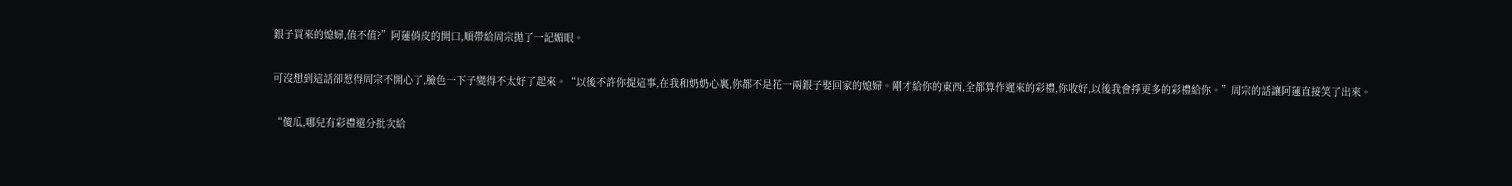銀子買來的媳婦,值不值?”阿蓮俏皮的開口,順帶給周宗拋了一記媚眼。

可沒想到這話卻惹得周宗不開心了,臉色一下子變得不太好了起來。“以後不許你提這事,在我和奶奶心裏,你都不是花一兩銀子娶回家的媳婦。剛才給你的東西,全都算作遲來的彩禮,你收好,以後我會掙更多的彩禮給你。”周宗的話讓阿蓮直接笑了出來。

“傻瓜,哪兒有彩禮還分批次給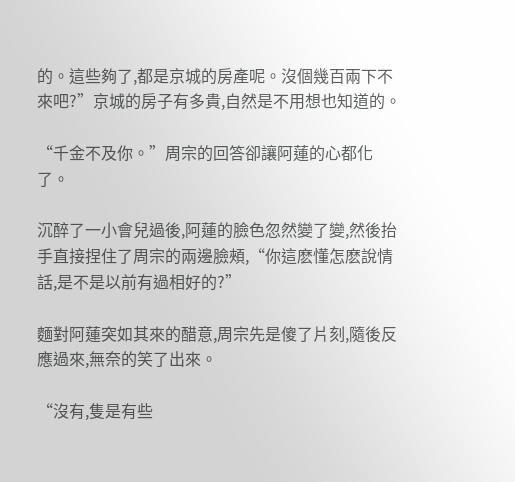的。這些夠了,都是京城的房產呢。沒個幾百兩下不來吧?”京城的房子有多貴,自然是不用想也知道的。

“千金不及你。”周宗的回答卻讓阿蓮的心都化了。

沉醉了一小會兒過後,阿蓮的臉色忽然變了變,然後抬手直接捏住了周宗的兩邊臉頰,“你這麽懂怎麽說情話,是不是以前有過相好的?”

麵對阿蓮突如其來的醋意,周宗先是傻了片刻,隨後反應過來,無奈的笑了出來。

“沒有,隻是有些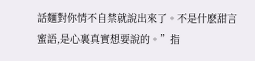話麵對你情不自禁就說出來了。不是什麽甜言蜜語,是心裏真實想要說的。”指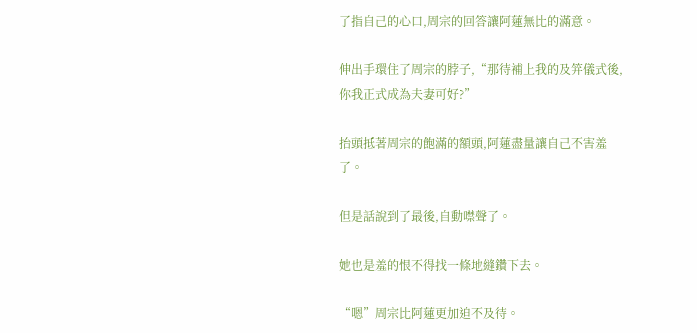了指自己的心口,周宗的回答讓阿蓮無比的滿意。

伸出手環住了周宗的脖子,“那待補上我的及笄儀式後,你我正式成為夫妻可好?”

抬頭抵著周宗的飽滿的額頭,阿蓮盡量讓自己不害羞了。

但是話說到了最後,自動噤聲了。

她也是羞的恨不得找一條地縫鑽下去。

“嗯”周宗比阿蓮更加迫不及待。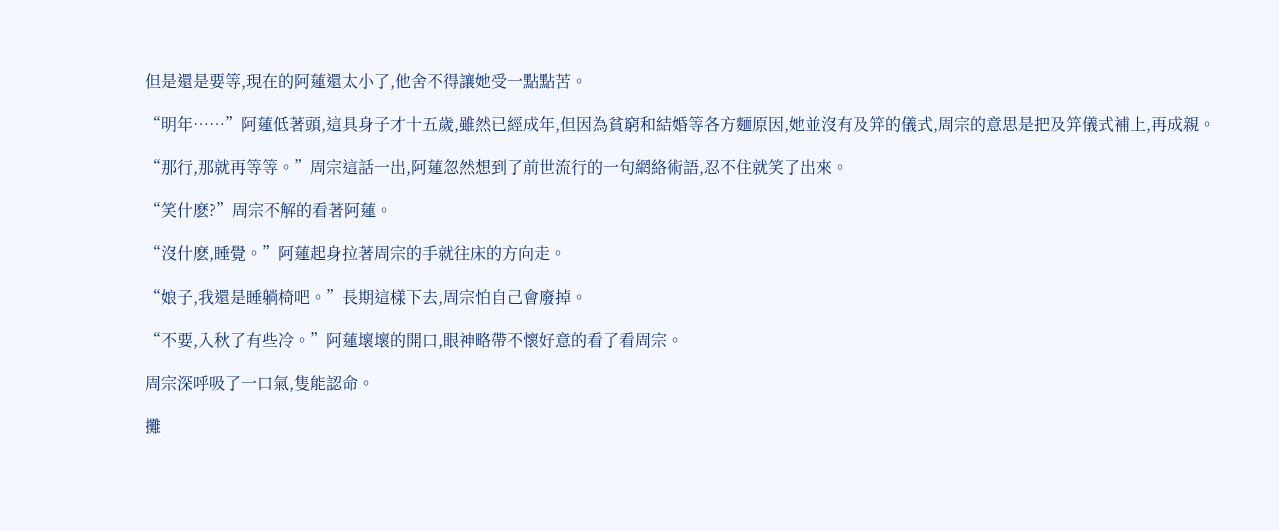但是還是要等,現在的阿蓮還太小了,他舍不得讓她受一點點苦。

“明年……”阿蓮低著頭,這具身子才十五歲,雖然已經成年,但因為貧窮和結婚等各方麵原因,她並沒有及笄的儀式,周宗的意思是把及笄儀式補上,再成親。

“那行,那就再等等。”周宗這話一出,阿蓮忽然想到了前世流行的一句網絡術語,忍不住就笑了出來。

“笑什麽?”周宗不解的看著阿蓮。

“沒什麽,睡覺。”阿蓮起身拉著周宗的手就往床的方向走。

“娘子,我還是睡躺椅吧。”長期這樣下去,周宗怕自己會廢掉。

“不要,入秋了有些冷。”阿蓮壞壞的開口,眼神略帶不懷好意的看了看周宗。

周宗深呼吸了一口氣,隻能認命。

攤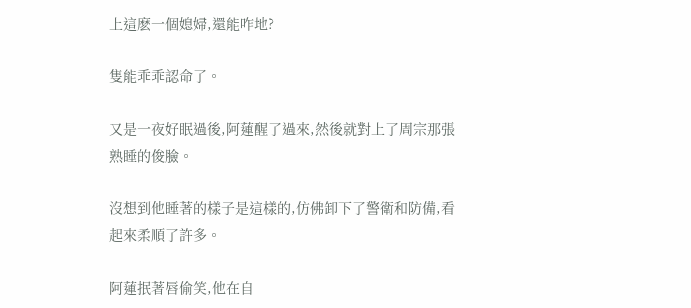上這麽一個媳婦,還能咋地?

隻能乖乖認命了。

又是一夜好眠過後,阿蓮醒了過來,然後就對上了周宗那張熟睡的俊臉。

沒想到他睡著的樣子是這樣的,仿佛卸下了警衛和防備,看起來柔順了許多。

阿蓮抿著唇偷笑,他在自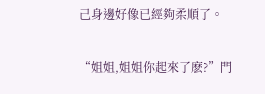己身邊好像已經夠柔順了。

“姐姐,姐姐你起來了麽?”門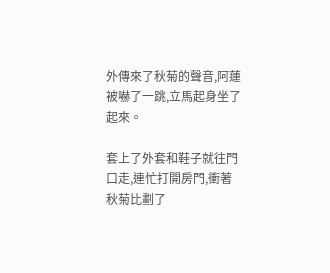外傳來了秋菊的聲音,阿蓮被嚇了一跳,立馬起身坐了起來。

套上了外套和鞋子就往門口走,連忙打開房門,衝著秋菊比劃了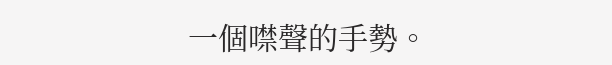一個噤聲的手勢。